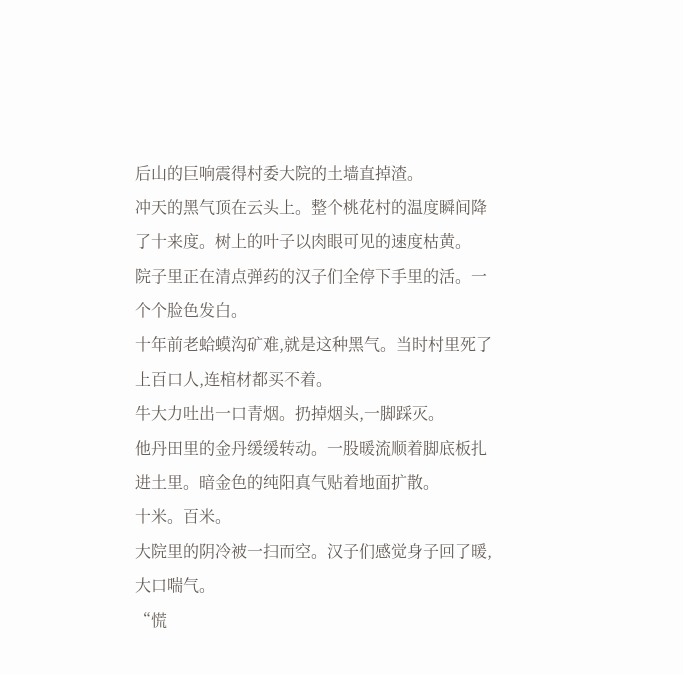后山的巨响震得村委大院的土墙直掉渣。
冲天的黑气顶在云头上。整个桃花村的温度瞬间降了十来度。树上的叶子以肉眼可见的速度枯黄。
院子里正在清点弹药的汉子们全停下手里的活。一个个脸色发白。
十年前老蛤蟆沟矿难,就是这种黑气。当时村里死了上百口人,连棺材都买不着。
牛大力吐出一口青烟。扔掉烟头,一脚踩灭。
他丹田里的金丹缓缓转动。一股暖流顺着脚底板扎进土里。暗金色的纯阳真气贴着地面扩散。
十米。百米。
大院里的阴冷被一扫而空。汉子们感觉身子回了暖,大口喘气。
“慌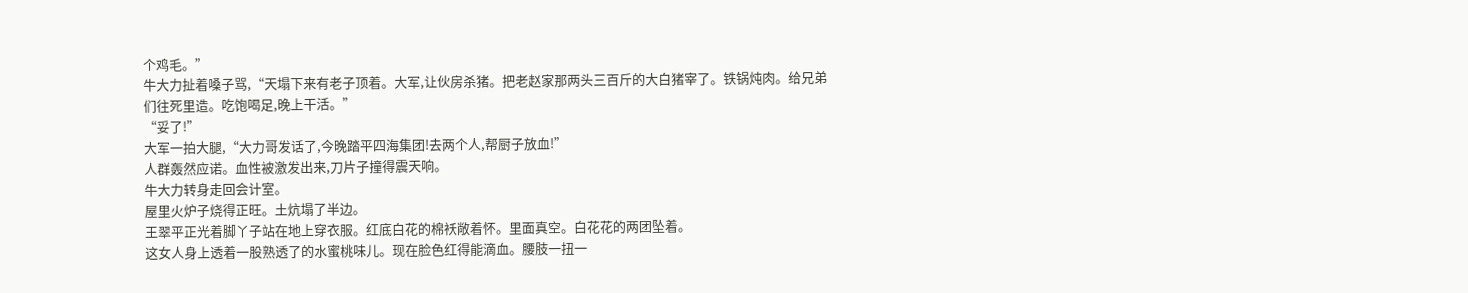个鸡毛。”
牛大力扯着嗓子骂,“天塌下来有老子顶着。大军,让伙房杀猪。把老赵家那两头三百斤的大白猪宰了。铁锅炖肉。给兄弟们往死里造。吃饱喝足,晚上干活。”
“妥了!”
大军一拍大腿,“大力哥发话了,今晚踏平四海集团!去两个人,帮厨子放血!”
人群轰然应诺。血性被激发出来,刀片子撞得震天响。
牛大力转身走回会计室。
屋里火炉子烧得正旺。土炕塌了半边。
王翠平正光着脚丫子站在地上穿衣服。红底白花的棉袄敞着怀。里面真空。白花花的两团坠着。
这女人身上透着一股熟透了的水蜜桃味儿。现在脸色红得能滴血。腰肢一扭一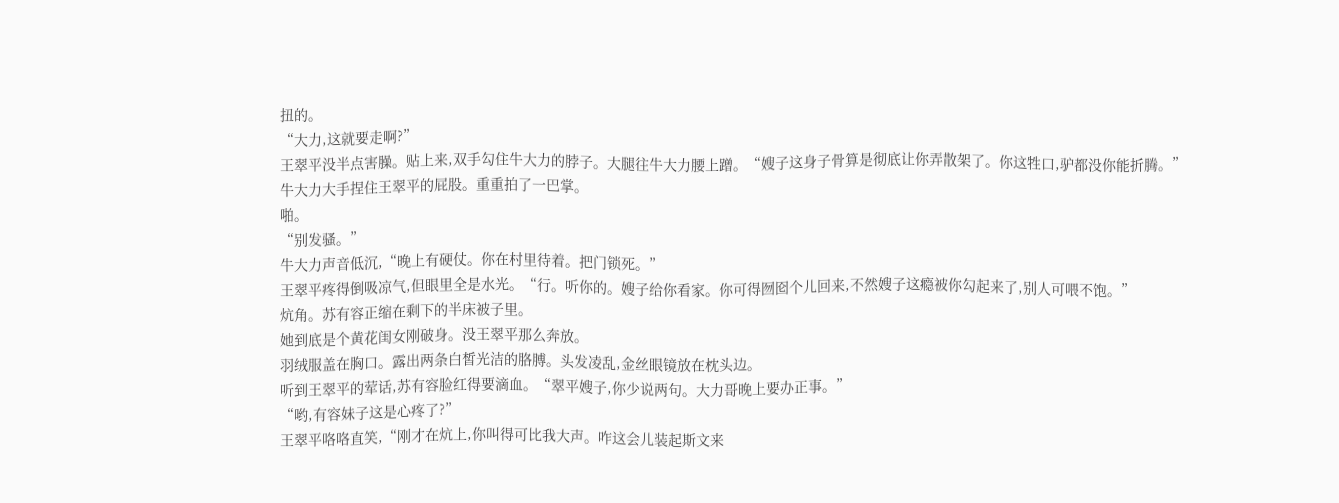扭的。
“大力,这就要走啊?”
王翠平没半点害臊。贴上来,双手勾住牛大力的脖子。大腿往牛大力腰上蹭。“嫂子这身子骨算是彻底让你弄散架了。你这牲口,驴都没你能折腾。”
牛大力大手捏住王翠平的屁股。重重拍了一巴掌。
啪。
“别发骚。”
牛大力声音低沉,“晚上有硬仗。你在村里待着。把门锁死。”
王翠平疼得倒吸凉气,但眼里全是水光。“行。听你的。嫂子给你看家。你可得囫囵个儿回来,不然嫂子这瘾被你勾起来了,别人可喂不饱。”
炕角。苏有容正缩在剩下的半床被子里。
她到底是个黄花闺女刚破身。没王翠平那么奔放。
羽绒服盖在胸口。露出两条白皙光洁的胳膊。头发凌乱,金丝眼镜放在枕头边。
听到王翠平的荤话,苏有容脸红得要滴血。“翠平嫂子,你少说两句。大力哥晚上要办正事。”
“哟,有容妹子这是心疼了?”
王翠平咯咯直笑,“刚才在炕上,你叫得可比我大声。咋这会儿装起斯文来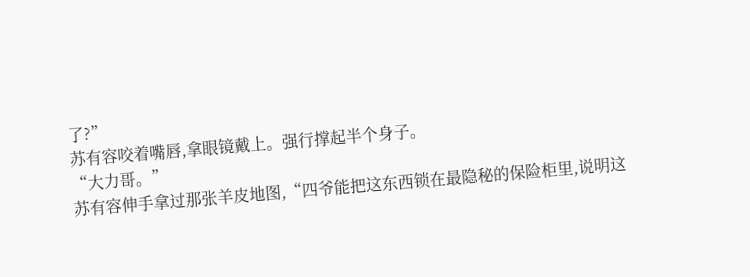了?”
苏有容咬着嘴唇,拿眼镜戴上。强行撑起半个身子。
“大力哥。”
苏有容伸手拿过那张羊皮地图,“四爷能把这东西锁在最隐秘的保险柜里,说明这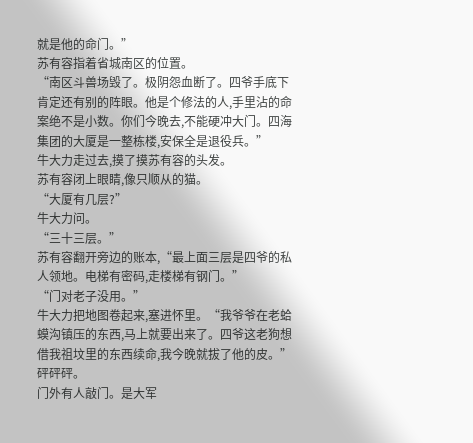就是他的命门。”
苏有容指着省城南区的位置。
“南区斗兽场毁了。极阴怨血断了。四爷手底下肯定还有别的阵眼。他是个修法的人,手里沾的命案绝不是小数。你们今晚去,不能硬冲大门。四海集团的大厦是一整栋楼,安保全是退役兵。”
牛大力走过去,摸了摸苏有容的头发。
苏有容闭上眼睛,像只顺从的猫。
“大厦有几层?”
牛大力问。
“三十三层。”
苏有容翻开旁边的账本,“最上面三层是四爷的私人领地。电梯有密码,走楼梯有钢门。”
“门对老子没用。”
牛大力把地图卷起来,塞进怀里。“我爷爷在老蛤蟆沟镇压的东西,马上就要出来了。四爷这老狗想借我祖坟里的东西续命,我今晚就拔了他的皮。”
砰砰砰。
门外有人敲门。是大军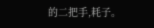的二把手,耗子。